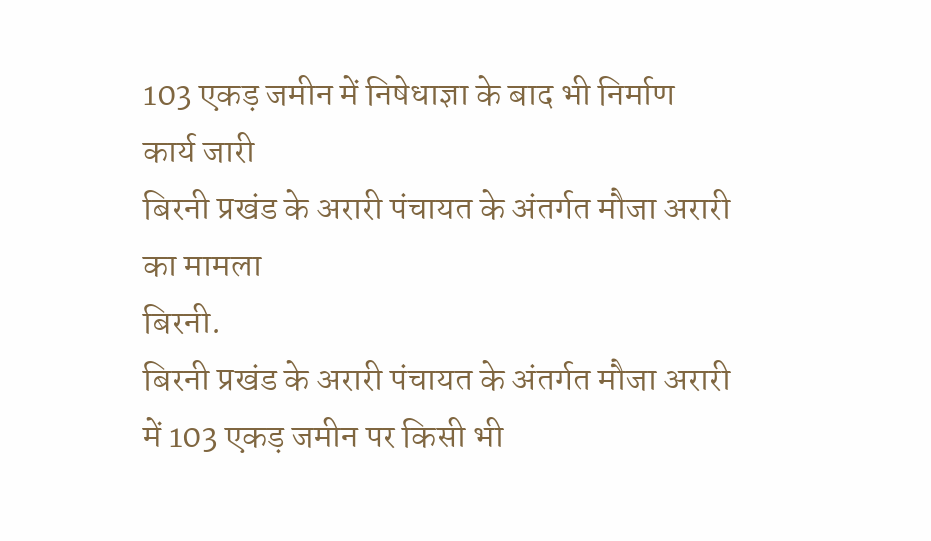103 एकड़ जमीन में निषेधाज्ञा के बाद भी निर्माण कार्य जारी
बिरनी प्रखंड के अरारी पंचायत के अंतर्गत मौजा अरारी का मामला
बिरनी.
बिरनी प्रखंड के अरारी पंचायत के अंतर्गत मौजा अरारी में 103 एकड़ जमीन पर किसी भी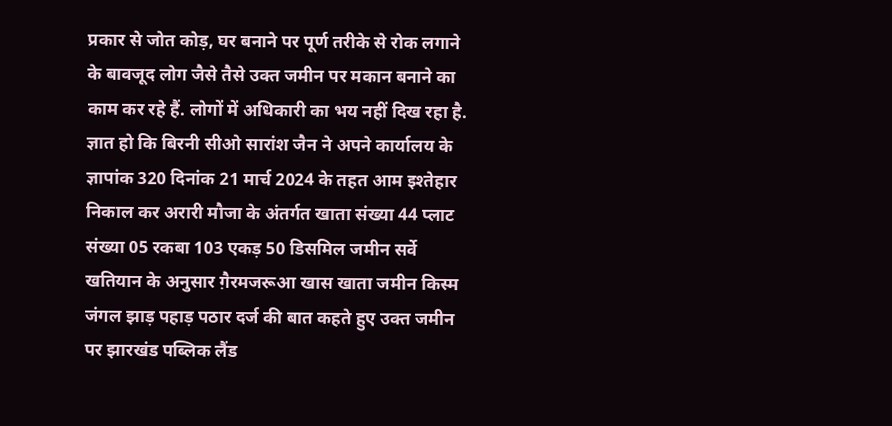प्रकार से जोत कोड़, घर बनाने पर पूर्ण तरीके से रोक लगाने के बावजूद लोग जैसे तैसे उक्त जमीन पर मकान बनाने का काम कर रहे हैं. लोगों में अधिकारी का भय नहीं दिख रहा है. ज्ञात हो कि बिरनी सीओ सारांश जैन ने अपने कार्यालय के ज्ञापांक 320 दिनांक 21 मार्च 2024 के तहत आम इश्तेहार निकाल कर अरारी मौजा के अंतर्गत खाता संख्या 44 प्लाट संख्या 05 रकबा 103 एकड़ 50 डिसमिल जमीन सर्वे खतियान के अनुसार ग़ैरमजरूआ खास खाता जमीन किस्म जंगल झाड़ पहाड़ पठार दर्ज की बात कहते हुए उक्त जमीन पर झारखंड पब्लिक लैंड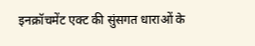इनक्रॉचमेंट एक्ट की सुंसगत धाराओं के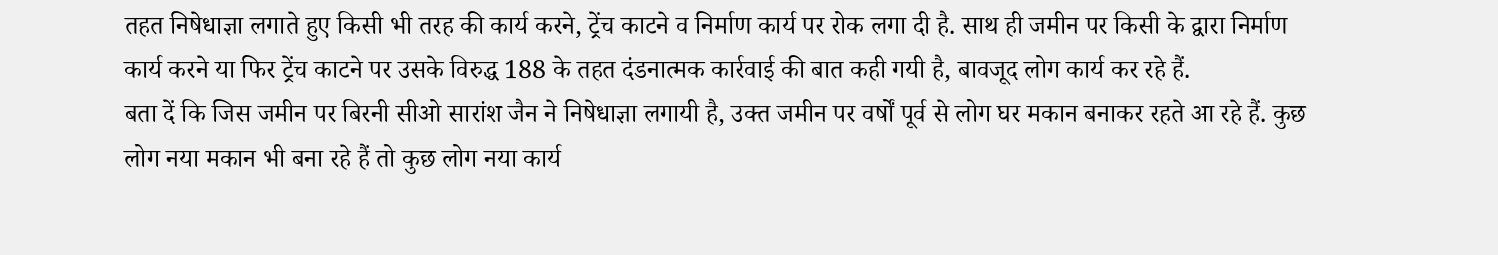तहत निषेधाज्ञा लगाते हुए किसी भी तरह की कार्य करने, ट्रेंच काटने व निर्माण कार्य पर रोक लगा दी है. साथ ही जमीन पर किसी के द्वारा निर्माण कार्य करने या फिर ट्रेंच काटने पर उसके विरुद्ध 188 के तहत दंडनात्मक कार्रवाई की बात कही गयी है, बावजूद लोग कार्य कर रहे हैं.
बता दें कि जिस जमीन पर बिरनी सीओ सारांश जैन ने निषेधाज्ञा लगायी है, उक्त जमीन पर वर्षों पूर्व से लोग घर मकान बनाकर रहते आ रहे हैं. कुछ लोग नया मकान भी बना रहे हैं तो कुछ लोग नया कार्य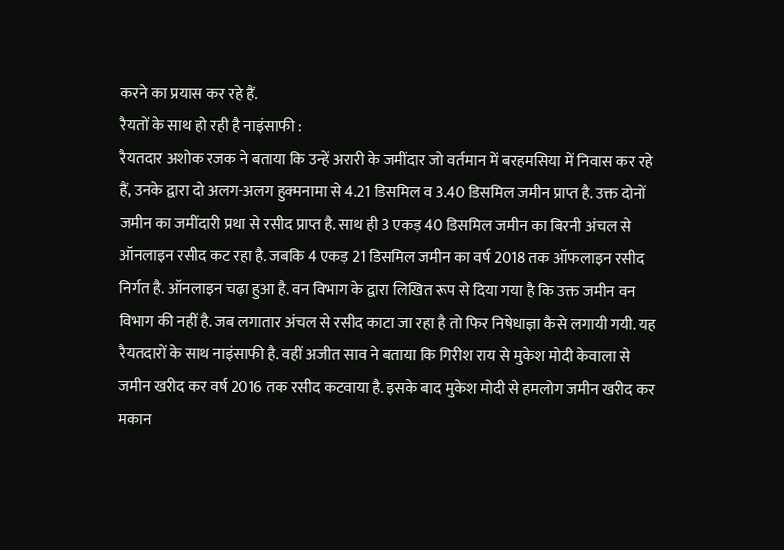करने का प्रयास कर रहे हैं.
रैयतों के साथ हो रही है नाइंसाफी :
रैयतदार अशोक रजक ने बताया कि उन्हें अरारी के जमींदार जो वर्तमान में बरहमसिया में निवास कर रहे हैं, उनके द्वारा दो अलग-अलग हुक्मनामा से 4.21 डिसमिल व 3.40 डिसमिल जमीन प्राप्त है. उक्त दोनों जमीन का जमींदारी प्रथा से रसीद प्राप्त है. साथ ही 3 एकड़ 40 डिसमिल जमीन का बिरनी अंचल से ऑनलाइन रसीद कट रहा है. जबकि 4 एकड़ 21 डिसमिल जमीन का वर्ष 2018 तक ऑफलाइन रसीद निर्गत है. ऑनलाइन चढ़ा हुआ है. वन विभाग के द्वारा लिखित रूप से दिया गया है कि उक्त जमीन वन विभाग की नहीं है. जब लगातार अंचल से रसीद काटा जा रहा है तो फिर निषेधाज्ञा कैसे लगायी गयी. यह रैयतदारों के साथ नाइंसाफी है. वहीं अजीत साव ने बताया कि गिरीश राय से मुकेश मोदी केवाला से जमीन खरीद कर वर्ष 2016 तक रसीद कटवाया है. इसके बाद मुकेश मोदी से हमलोग जमीन खरीद कर मकान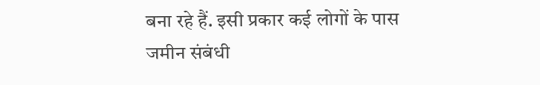बना रहे हैं. इसी प्रकार कई लोगों के पास जमीन संबंधी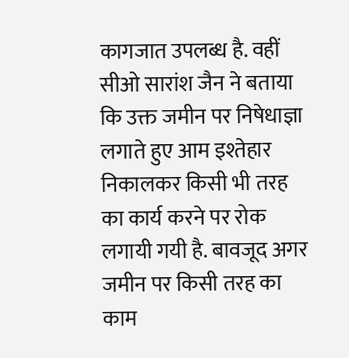कागजात उपलब्ध है. वहीं सीओ सारांश जैन ने बताया कि उक्त जमीन पर निषेधाज्ञा लगाते हुए आम इश्तेहार निकालकर किसी भी तरह का कार्य करने पर रोक लगायी गयी है. बावजूद अगर जमीन पर किसी तरह का काम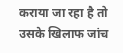कराया जा रहा है तो उसके खिलाफ जांच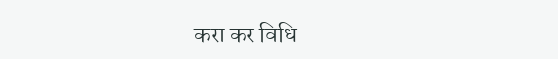करा कर विधि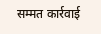सम्मत कार्रवाई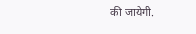की जायेगी.